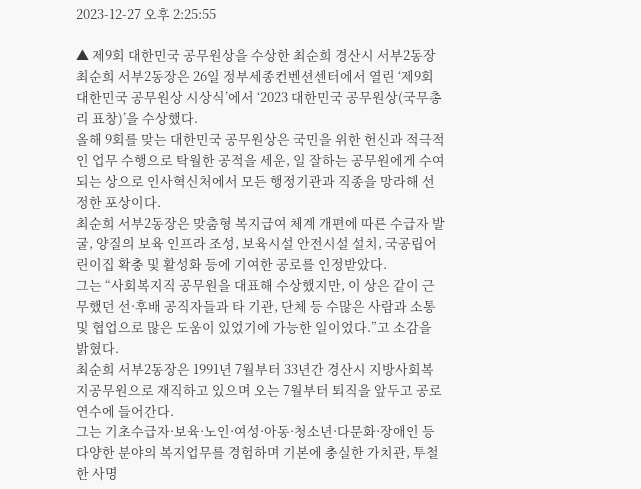2023-12-27 오후 2:25:55

▲ 제9회 대한민국 공무원상을 수상한 최순희 경산시 서부2동장
최순희 서부2동장은 26일 정부세종컨벤션센터에서 열린 ‘제9회 대한민국 공무원상 시상식’에서 ‘2023 대한민국 공무원상(국무총리 표창)’을 수상했다.
올해 9회를 맞는 대한민국 공무원상은 국민을 위한 헌신과 적극적인 업무 수행으로 탁월한 공적을 세운, 일 잘하는 공무원에게 수여되는 상으로 인사혁신처에서 모든 행정기관과 직종을 망라해 선정한 포상이다.
최순희 서부2동장은 맞춤형 복지급여 체계 개편에 따른 수급자 발굴, 양질의 보육 인프라 조성, 보육시설 안전시설 설치, 국공립어린이집 확충 및 활성화 등에 기여한 공로를 인정받았다.
그는 “사회복지직 공무원을 대표해 수상했지만, 이 상은 같이 근무했던 선·후배 공직자들과 타 기관, 단체 등 수많은 사람과 소통 및 협업으로 많은 도움이 있었기에 가능한 일이었다.”고 소감을 밝혔다.
최순희 서부2동장은 1991년 7월부터 33년간 경산시 지방사회복지공무원으로 재직하고 있으며 오는 7월부터 퇴직을 앞두고 공로연수에 들어간다.
그는 기초수급자·보육·노인·여성·아동·청소년·다문화·장애인 등 다양한 분야의 복지업무를 경험하며 기본에 충실한 가치관, 투철한 사명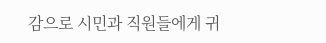감으로 시민과 직원들에게 귀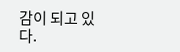감이 되고 있다.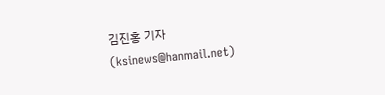김진홍 기자 (ksinews@hanmail.net)